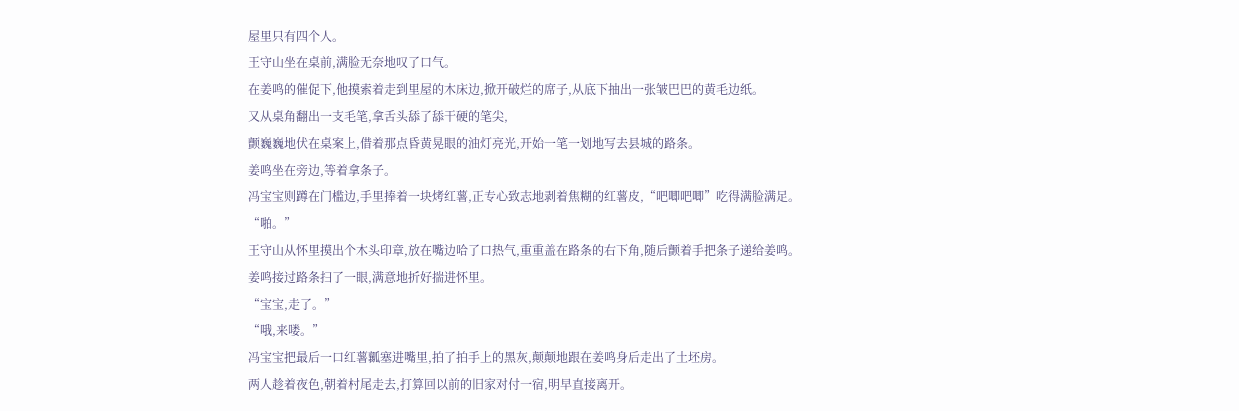屋里只有四个人。
王守山坐在桌前,满脸无奈地叹了口气。
在姜鸣的催促下,他摸索着走到里屋的木床边,掀开破烂的席子,从底下抽出一张皱巴巴的黄毛边纸。
又从桌角翻出一支毛笔,拿舌头舔了舔干硬的笔尖,
颤巍巍地伏在桌案上,借着那点昏黄晃眼的油灯亮光,开始一笔一划地写去县城的路条。
姜鸣坐在旁边,等着拿条子。
冯宝宝则蹲在门槛边,手里捧着一块烤红薯,正专心致志地剥着焦糊的红薯皮,“吧唧吧唧”吃得满脸满足。
“啪。”
王守山从怀里摸出个木头印章,放在嘴边哈了口热气,重重盖在路条的右下角,随后颤着手把条子递给姜鸣。
姜鸣接过路条扫了一眼,满意地折好揣进怀里。
“宝宝,走了。”
“哦,来喽。”
冯宝宝把最后一口红薯瓤塞进嘴里,拍了拍手上的黑灰,颠颠地跟在姜鸣身后走出了土坯房。
两人趁着夜色,朝着村尾走去,打算回以前的旧家对付一宿,明早直接离开。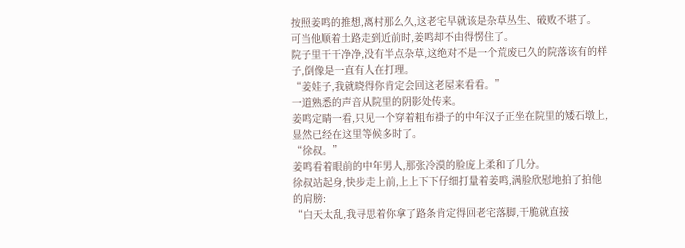按照姜鸣的推想,离村那么久,这老宅早就该是杂草丛生、破败不堪了。
可当他顺着土路走到近前时,姜鸣却不由得愣住了。
院子里干干净净,没有半点杂草,这绝对不是一个荒废已久的院落该有的样子,倒像是一直有人在打理。
“姜娃子,我就晓得你肯定会回这老屋来看看。”
一道熟悉的声音从院里的阴影处传来。
姜鸣定睛一看,只见一个穿着粗布褂子的中年汉子正坐在院里的矮石墩上,显然已经在这里等候多时了。
“徐叔。”
姜鸣看着眼前的中年男人,那张冷漠的脸庞上柔和了几分。
徐叔站起身,快步走上前,上上下下仔细打量着姜鸣,满脸欣慰地拍了拍他的肩膀:
“白天太乱,我寻思着你拿了路条肯定得回老宅落脚,干脆就直接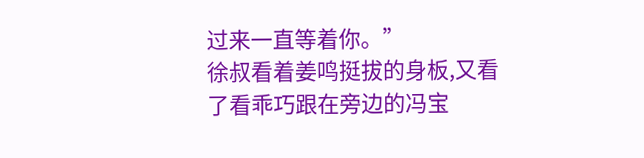过来一直等着你。”
徐叔看着姜鸣挺拔的身板,又看了看乖巧跟在旁边的冯宝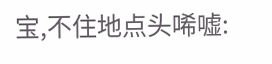宝,不住地点头唏嘘: